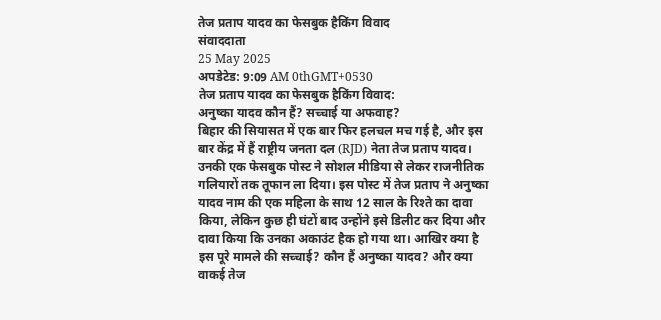तेज प्रताप यादव का फेसबुक हैकिंग विवाद
संवाददाता
25 May 2025
अपडेटेड: 9:09 AM 0thGMT+0530
तेज प्रताप यादव का फेसबुक हैकिंग विवाद:
अनुष्का यादव कौन हैं? सच्चाई या अफवाह?
बिहार की सियासत में एक बार फिर हलचल मच गई है, और इस बार केंद्र में हैं राष्ट्रीय जनता दल (RJD) नेता तेज प्रताप यादव। उनकी एक फेसबुक पोस्ट ने सोशल मीडिया से लेकर राजनीतिक गलियारों तक तूफान ला दिया। इस पोस्ट में तेज प्रताप ने अनुष्का यादव नाम की एक महिला के साथ 12 साल के रिश्ते का दावा किया, लेकिन कुछ ही घंटों बाद उन्होंने इसे डिलीट कर दिया और दावा किया कि उनका अकाउंट हैक हो गया था। आखिर क्या है इस पूरे मामले की सच्चाई? कौन हैं अनुष्का यादव? और क्या वाकई तेज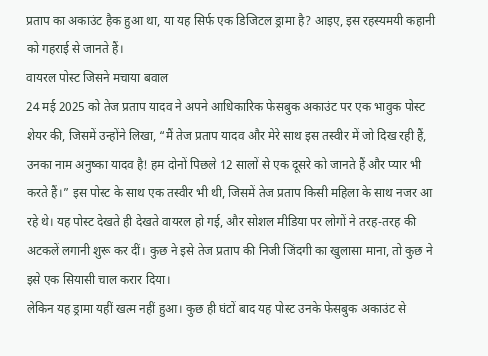प्रताप का अकाउंट हैक हुआ था, या यह सिर्फ एक डिजिटल ड्रामा है? आइए, इस रहस्यमयी कहानी को गहराई से जानते हैं।
वायरल पोस्ट जिसने मचाया बवाल
24 मई 2025 को तेज प्रताप यादव ने अपने आधिकारिक फेसबुक अकाउंट पर एक भावुक पोस्ट शेयर की, जिसमें उन्होंने लिखा, “मैं तेज प्रताप यादव और मेरे साथ इस तस्वीर में जो दिख रही हैं, उनका नाम अनुष्का यादव है! हम दोनों पिछले 12 सालों से एक दूसरे को जानते हैं और प्यार भी करते हैं।” इस पोस्ट के साथ एक तस्वीर भी थी, जिसमें तेज प्रताप किसी महिला के साथ नजर आ रहे थे। यह पोस्ट देखते ही देखते वायरल हो गई, और सोशल मीडिया पर लोगों ने तरह-तरह की अटकलें लगानी शुरू कर दीं। कुछ ने इसे तेज प्रताप की निजी जिंदगी का खुलासा माना, तो कुछ ने इसे एक सियासी चाल करार दिया।
लेकिन यह ड्रामा यहीं खत्म नहीं हुआ। कुछ ही घंटों बाद यह पोस्ट उनके फेसबुक अकाउंट से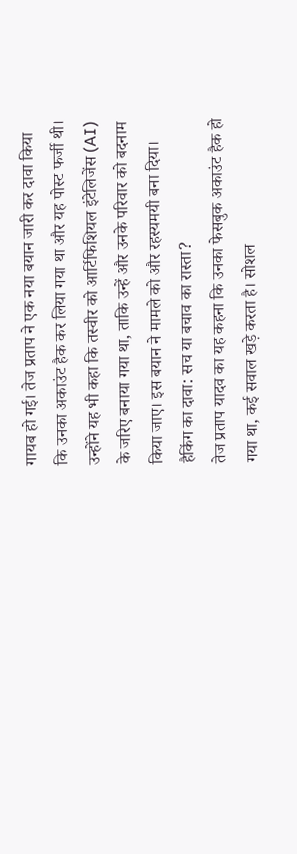गायब हो गई। तेज प्रताप ने एक नया बयान जारी कर दावा किया कि उनका अकाउंट हैक कर लिया गया था और यह पोस्ट फर्जी थी। उन्होंने यह भी कहा कि तस्वीर को आर्टिफिशियल इंटेलिजेंस (AI) के जरिए बनाया गया था, ताकि उन्हें और उनके परिवार को बदनाम किया जाए। इस बयान ने मामले को और रहस्यमयी बना दिया।
हैकिंग का दावा: सच या बचाव का रास्ता?
तेज प्रताप यादव का यह कहना कि उनका फेसबुक अकाउंट हैक हो गया था, कई सवाल खड़े करता है। सोशल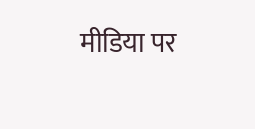मीडिया पर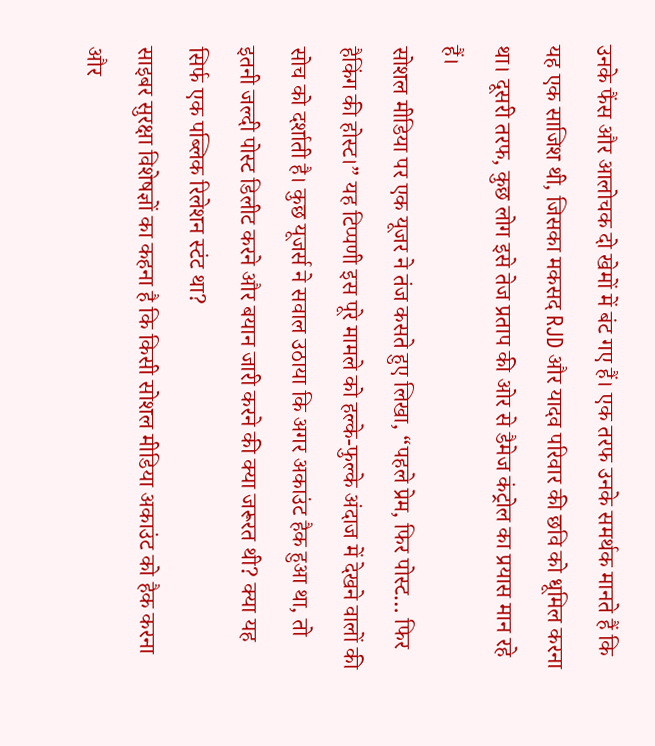उनके फैंस और आलोचक दो खेमों में बंट गए हैं। एक तरफ उनके समर्थक मानते हैं कि यह एक साजिश थी, जिसका मकसद RJD और यादव परिवार की छवि को धूमिल करना था। दूसरी तरफ, कुछ लोग इसे तेज प्रताप की ओर से डैमेज कंट्रोल का प्रयास मान रहे हैं।
सोशल मीडिया पर एक यूजर ने तंज कसते हुए लिखा, “पहले प्रेम, फिर पोस्ट… फिर हैकिंग की होस्ट।” यह टिप्पणी इस पूरे मामले को हल्के-फुल्के अंदाज में देखने वालों की सोच को दर्शाती है। कुछ यूजर्स ने सवाल उठाया कि अगर अकाउंट हैक हुआ था, तो इतनी जल्दी पोस्ट डिलीट करने और बयान जारी करने की क्या जरूरत थी? क्या यह सिर्फ एक पब्लिक रिलेशन स्टंट था?
साइबर सुरक्षा विशेषज्ञों का कहना है कि किसी सोशल मीडिया अकाउंट को हैक करना और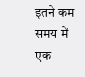इतने कम समय में एक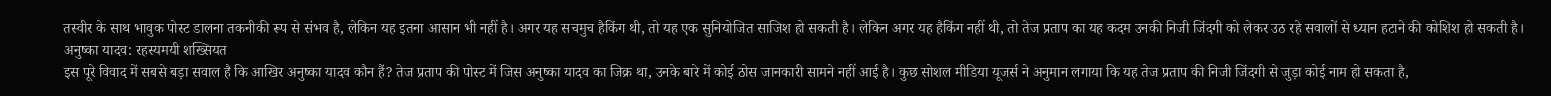तस्वीर के साथ भावुक पोस्ट डालना तकनीकी रूप से संभव है, लेकिन यह इतना आसान भी नहीं है। अगर यह सचमुच हैकिंग थी, तो यह एक सुनियोजित साजिश हो सकती है। लेकिन अगर यह हैकिंग नहीं थी, तो तेज प्रताप का यह कदम उनकी निजी जिंदगी को लेकर उठ रहे सवालों से ध्यान हटाने की कोशिश हो सकती है।
अनुष्का यादव: रहस्यमयी शख्सियत
इस पूरे विवाद में सबसे बड़ा सवाल है कि आखिर अनुष्का यादव कौन हैं? तेज प्रताप की पोस्ट में जिस अनुष्का यादव का जिक्र था, उनके बारे में कोई ठोस जानकारी सामने नहीं आई है। कुछ सोशल मीडिया यूजर्स ने अनुमान लगाया कि यह तेज प्रताप की निजी जिंदगी से जुड़ा कोई नाम हो सकता है,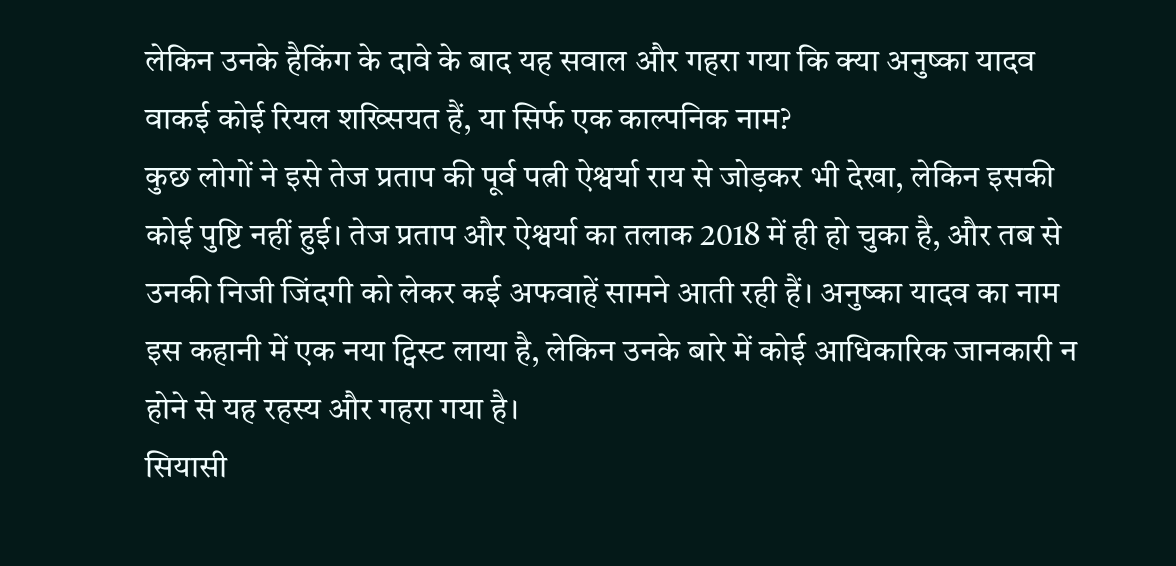लेकिन उनके हैकिंग के दावे के बाद यह सवाल और गहरा गया कि क्या अनुष्का यादव वाकई कोई रियल शख्सियत हैं, या सिर्फ एक काल्पनिक नाम?
कुछ लोगों ने इसे तेज प्रताप की पूर्व पत्नी ऐश्वर्या राय से जोड़कर भी देखा, लेकिन इसकी कोई पुष्टि नहीं हुई। तेज प्रताप और ऐश्वर्या का तलाक 2018 में ही हो चुका है, और तब से उनकी निजी जिंदगी को लेकर कई अफवाहें सामने आती रही हैं। अनुष्का यादव का नाम इस कहानी में एक नया ट्विस्ट लाया है, लेकिन उनके बारे में कोई आधिकारिक जानकारी न होने से यह रहस्य और गहरा गया है।
सियासी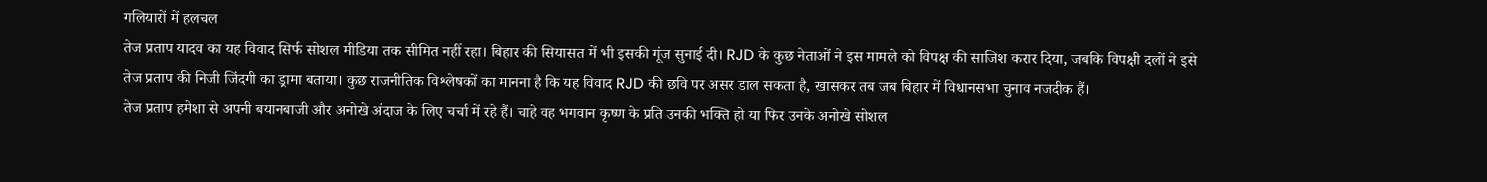गलियारों में हलचल
तेज प्रताप यादव का यह विवाद सिर्फ सोशल मीडिया तक सीमित नहीं रहा। बिहार की सियासत में भी इसकी गूंज सुनाई दी। RJD के कुछ नेताओं ने इस मामले को विपक्ष की साजिश करार दिया, जबकि विपक्षी दलों ने इसे तेज प्रताप की निजी जिंदगी का ड्रामा बताया। कुछ राजनीतिक विश्लेषकों का मानना है कि यह विवाद RJD की छवि पर असर डाल सकता है, खासकर तब जब बिहार में विधानसभा चुनाव नजदीक हैं।
तेज प्रताप हमेशा से अपनी बयानबाजी और अनोखे अंदाज के लिए चर्चा में रहे हैं। चाहे वह भगवान कृष्ण के प्रति उनकी भक्ति हो या फिर उनके अनोखे सोशल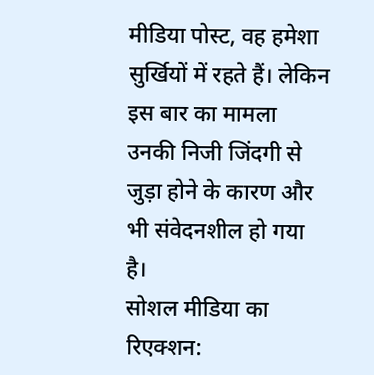मीडिया पोस्ट, वह हमेशा सुर्खियों में रहते हैं। लेकिन इस बार का मामला उनकी निजी जिंदगी से जुड़ा होने के कारण और भी संवेदनशील हो गया है।
सोशल मीडिया का रिएक्शन: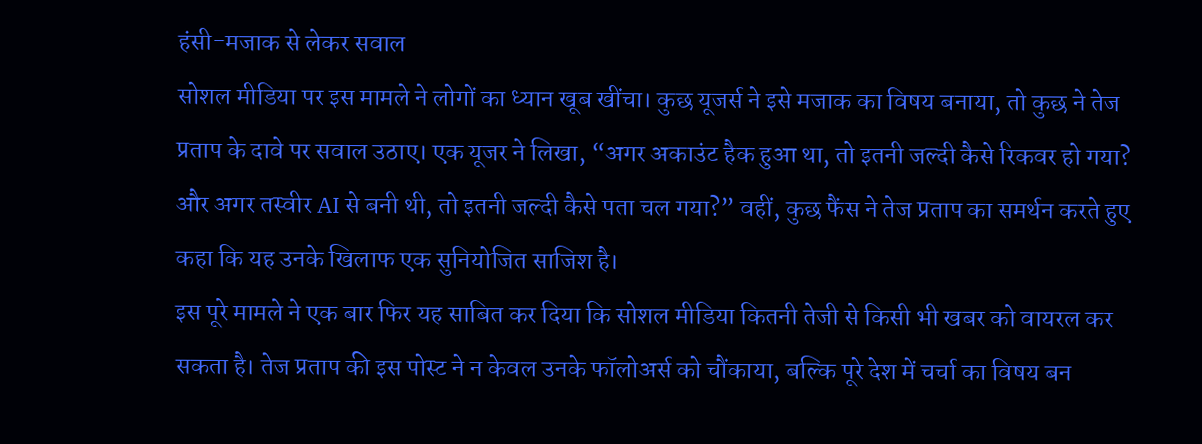हंसी-मजाक से लेकर सवाल
सोशल मीडिया पर इस मामले ने लोगों का ध्यान खूब खींचा। कुछ यूजर्स ने इसे मजाक का विषय बनाया, तो कुछ ने तेज प्रताप के दावे पर सवाल उठाए। एक यूजर ने लिखा, “अगर अकाउंट हैक हुआ था, तो इतनी जल्दी कैसे रिकवर हो गया? और अगर तस्वीर AI से बनी थी, तो इतनी जल्दी कैसे पता चल गया?” वहीं, कुछ फैंस ने तेज प्रताप का समर्थन करते हुए कहा कि यह उनके खिलाफ एक सुनियोजित साजिश है।
इस पूरे मामले ने एक बार फिर यह साबित कर दिया कि सोशल मीडिया कितनी तेजी से किसी भी खबर को वायरल कर सकता है। तेज प्रताप की इस पोस्ट ने न केवल उनके फॉलोअर्स को चौंकाया, बल्कि पूरे देश में चर्चा का विषय बन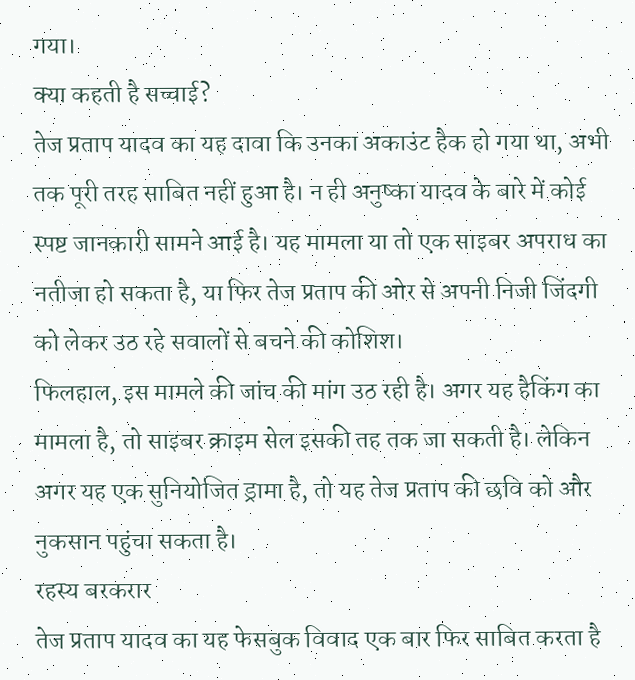गया।
क्या कहती है सच्चाई?
तेज प्रताप यादव का यह दावा कि उनका अकाउंट हैक हो गया था, अभी तक पूरी तरह साबित नहीं हुआ है। न ही अनुष्का यादव के बारे में कोई स्पष्ट जानकारी सामने आई है। यह मामला या तो एक साइबर अपराध का नतीजा हो सकता है, या फिर तेज प्रताप की ओर से अपनी निजी जिंदगी को लेकर उठ रहे सवालों से बचने की कोशिश।
फिलहाल, इस मामले की जांच की मांग उठ रही है। अगर यह हैकिंग का मामला है, तो साइबर क्राइम सेल इसकी तह तक जा सकती है। लेकिन अगर यह एक सुनियोजित ड्रामा है, तो यह तेज प्रताप की छवि को और नुकसान पहुंचा सकता है।
रहस्य बरकरार
तेज प्रताप यादव का यह फेसबुक विवाद एक बार फिर साबित करता है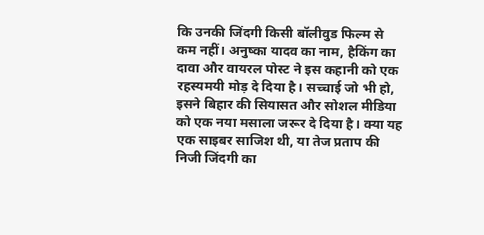कि उनकी जिंदगी किसी बॉलीवुड फिल्म से कम नहीं। अनुष्का यादव का नाम, हैकिंग का दावा और वायरल पोस्ट ने इस कहानी को एक रहस्यमयी मोड़ दे दिया है। सच्चाई जो भी हो, इसने बिहार की सियासत और सोशल मीडिया को एक नया मसाला जरूर दे दिया है। क्या यह एक साइबर साजिश थी, या तेज प्रताप की निजी जिंदगी का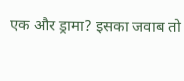एक और ड्रामा? इसका जवाब तो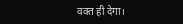वक्त ही देगा।